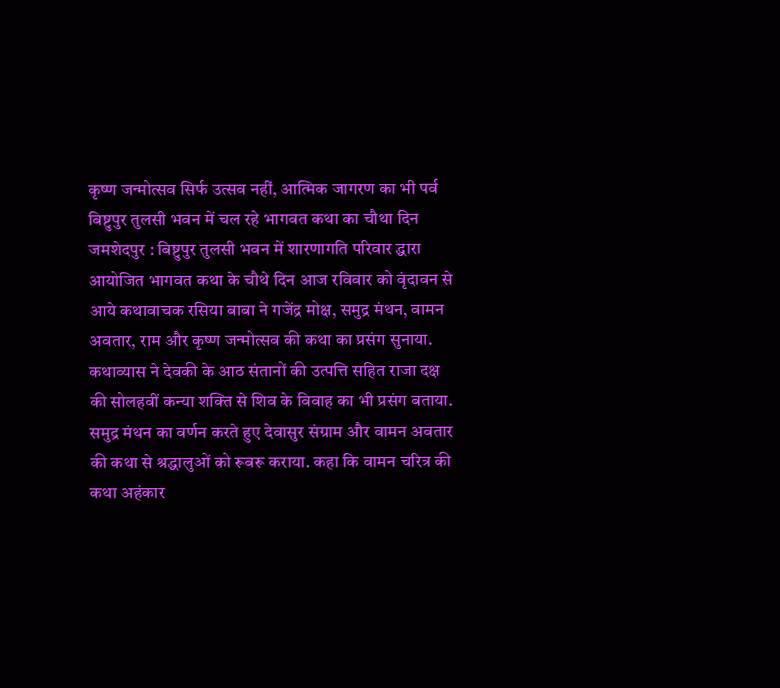कृष्ण जन्मोत्सव सिर्फ उत्सव नहीं, आत्मिक जागरण का भी पर्व
बिष्टुपुर तुलसी भवन में चल रहे भागवत कथा का चौथा दिन
जमशेदपुर : बिष्टुपुर तुलसी भवन में शारणागति परिवार द्धारा आयोजित भागवत कथा के चौथे दिन आज रविवार को वृंदावन से आये कथावाचक रसिया बाबा ने गजेंद्र मोक्ष, समुद्र मंथन, वामन अवतार, राम और कृष्ण जन्मोत्सव की कथा का प्रसंग सुनाया. कथाव्यास ने देवकी के आठ संतानों की उत्पत्ति सहित राजा दक्ष की सोलहवीं कन्या शक्ति से शिव के विवाह का भी प्रसंग बताया. समुद्र मंथन का वर्णन करते हुए देवासुर संग्राम और वामन अवतार की कथा से श्रद्धालुओं को रूबरू कराया. कहा कि वामन चरित्र की कथा अहंकार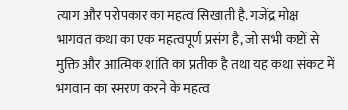त्याग और परोपकार का महत्व सिखाती है. गजेंद्र मोक्ष भागवत कथा का एक महत्वपूर्ण प्रसंग है, जो सभी कष्टों से मुक्ति और आत्मिक शांति का प्रतीक है तथा यह कथा संकट में भगवान का स्मरण करने के महत्व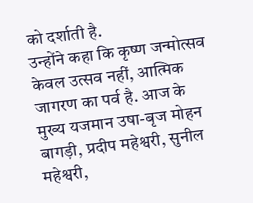को दर्शाती है.
उन्होंने कहा कि कृष्ण जन्मोत्सव केवल उत्सव नहीं, आत्मिक जागरण का पर्व है. आज के मुख्य यजमान उषा-बृज मोहन बागड़ी, प्रदीप महेश्वरी, सुनील महेश्वरी,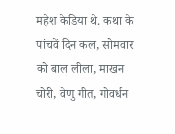महेश केडिया थे. कथा के पांचवें दिन कल, सोमवार को बाल लीला, माखन चोरी, वेणु गीत, गोवर्धन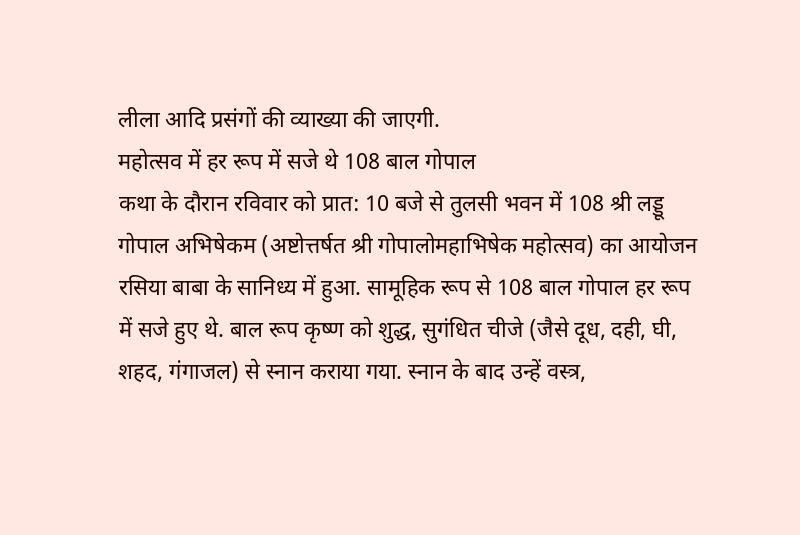लीला आदि प्रसंगों की व्याख्या की जाएगी.
महोत्सव में हर रूप में सजे थे 108 बाल गोपाल
कथा के दौरान रविवार को प्रात: 10 बजे से तुलसी भवन में 108 श्री लड्डू गोपाल अभिषेकम (अष्टोत्तर्षत श्री गोपालोमहाभिषेक महोत्सव) का आयोजन रसिया बाबा के सानिध्य में हुआ. सामूहिक रूप से 108 बाल गोपाल हर रूप में सजे हुए थे. बाल रूप कृष्ण को शुद्ध, सुगंधित चीजे (जैसे दूध, दही, घी, शहद, गंगाजल) से स्नान कराया गया. स्नान के बाद उन्हें वस्त्र,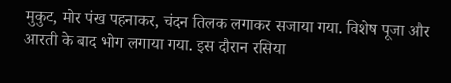मुकुट, मोर पंख पहनाकर, चंदन तिलक लगाकर सजाया गया. विशेष पूजा और आरती के बाद भोग लगाया गया. इस दौरान रसिया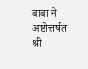बाबा ने अष्टोत्तर्षत श्री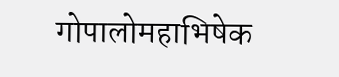गोपालोमहाभिषेक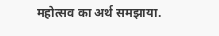महोत्सव का अर्थ समझाया.